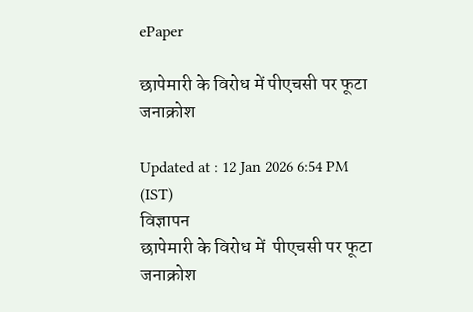ePaper

छापेमारी के विरोध में पीएचसी पर फूटा जनाक्रोश

Updated at : 12 Jan 2026 6:54 PM (IST)
विज्ञापन
छापेमारी के विरोध में  पीएचसी पर फूटा जनाक्रोश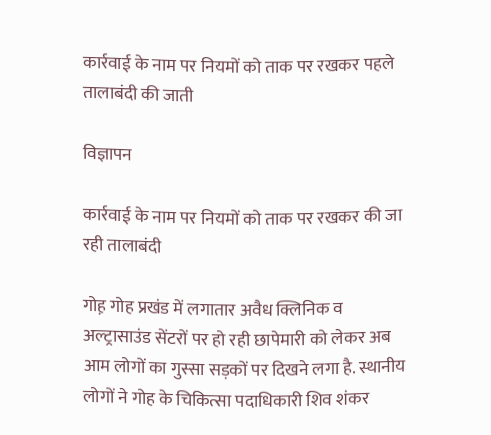कार्रवाई के नाम पर नियमों को ताक पर रखकर पहले तालाबंदी की जाती

विज्ञापन

कार्रवाई के नाम पर नियमों को ताक पर रखकर की जा रही तालाबंदी

गोह़ गोह प्रखंड में लगातार अवैध क्लिनिक व अल्ट्रासाउंड सेंटरों पर हो रही छापेमारी को लेकर अब आम लोगों का गुस्सा सड़कों पर दिखने लगा है. स्थानीय लोगों ने गोह के चिकित्सा पदाधिकारी शिव शंकर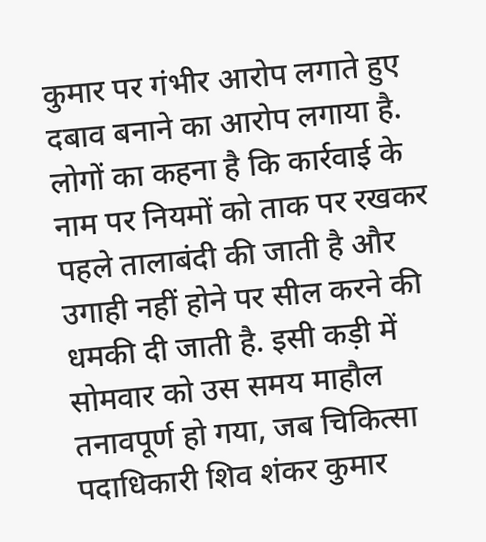कुमार पर गंभीर आरोप लगाते हुए दबाव बनाने का आरोप लगाया है. लोगों का कहना है कि कार्रवाई के नाम पर नियमों को ताक पर रखकर पहले तालाबंदी की जाती है और उगाही नहीं होने पर सील करने की धमकी दी जाती है. इसी कड़ी में सोमवार को उस समय माहौल तनावपूर्ण हो गया, जब चिकित्सा पदाधिकारी शिव शंकर कुमार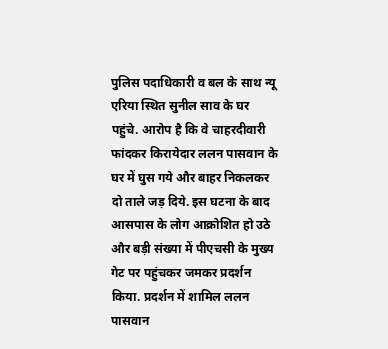पुलिस पदाधिकारी व बल के साथ न्यू एरिया स्थित सुनील साव के घर पहुंचे. आरोप है कि वे चाहरदीवारी फांदकर किरायेदार ललन पासवान के घर में घुस गये और बाहर निकलकर दो ताले जड़ दिये. इस घटना के बाद आसपास के लोग आक्रोशित हो उठे और बड़ी संख्या में पीएचसी के मुख्य गेट पर पहुंचकर जमकर प्रदर्शन किया. प्रदर्शन में शामिल ललन पासवान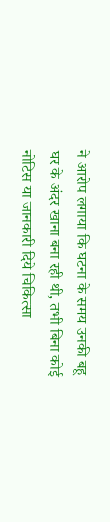ने आरोप लगाया कि घटना के समय उनकी बहू घर के अंदर खाना बना रही थी, तभी बिना कोई नोटिस या जानकारी दिये चिकित्सा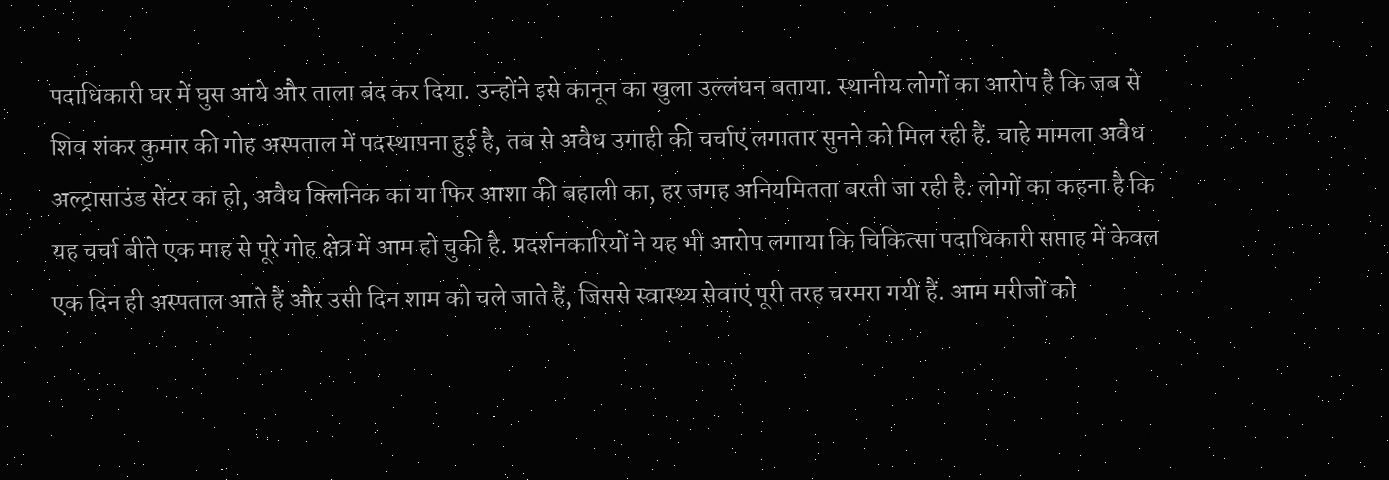पदाधिकारी घर में घुस आये और ताला बंद कर दिया. उन्होंने इसे कानून का खुला उल्लंघन बताया. स्थानीय लोगों का आरोप है कि जब से शिव शंकर कुमार की गोह अस्पताल में पदस्थापना हुई है, तब से अवैध उगाही की चर्चाएं लगातार सुनने को मिल रही हैं. चाहे मामला अवैध अल्ट्रासाउंड सेंटर का हो, अवैध क्लिनिक का या फिर आशा की बहाली का, हर जगह अनियमितता बरती जा रही है. लोगों का कहना है कि यह चर्चा बीते एक माह से पूरे गोह क्षेत्र में आम हो चुकी है. प्रदर्शनकारियों ने यह भी आरोप लगाया कि चिकित्सा पदाधिकारी सप्ताह में केवल एक दिन ही अस्पताल आते हैं और उसी दिन शाम को चले जाते हैं, जिससे स्वास्थ्य सेवाएं पूरी तरह चरमरा गयी हैं. आम मरीजों को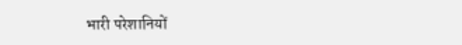भारी परेशानियों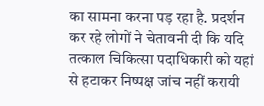का सामना करना पड़ रहा है. प्रदर्शन कर रहे लोगों ने चेतावनी दी कि यदि तत्काल चिकित्सा पदाधिकारी को यहां से हटाकर निष्पक्ष जांच नहीं करायी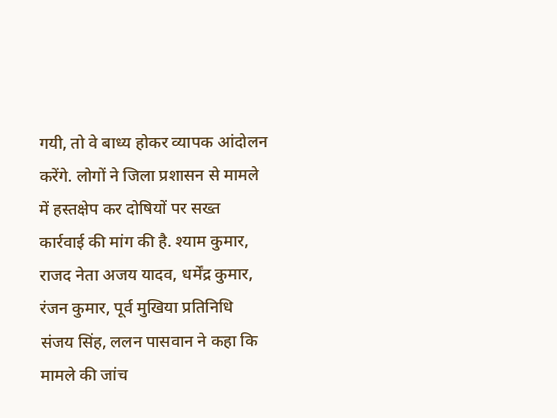गयी, तो वे बाध्य होकर व्यापक आंदोलन करेंगे. लोगों ने जिला प्रशासन से मामले में हस्तक्षेप कर दोषियों पर सख्त कार्रवाई की मांग की है. श्याम कुमार, राजद नेता अजय यादव, धर्मेंद्र कुमार, रंजन कुमार, पूर्व मुखिया प्रतिनिधि संजय सिंह, ललन पासवान ने कहा कि मामले की जांच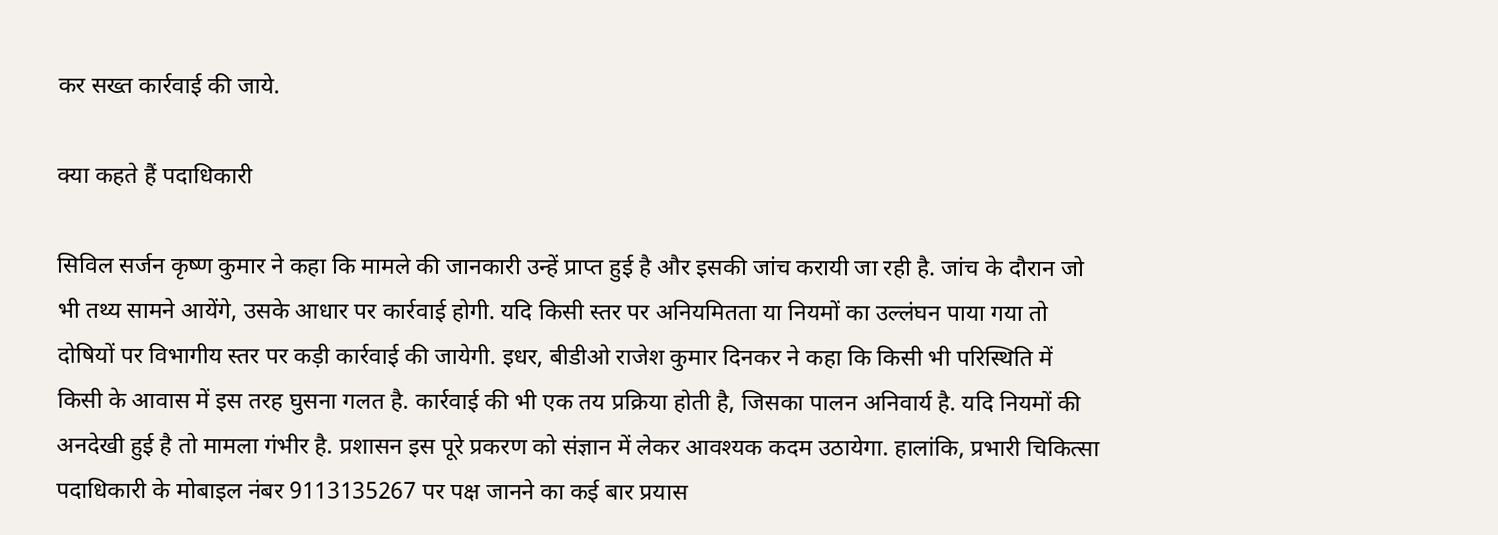कर सख्त कार्रवाई की जाये.

क्या कहते हैं पदाधिकारी

सिविल सर्जन कृष्ण कुमार ने कहा कि मामले की जानकारी उन्हें प्राप्त हुई है और इसकी जांच करायी जा रही है. जांच के दौरान जो भी तथ्य सामने आयेंगे, उसके आधार पर कार्रवाई होगी. यदि किसी स्तर पर अनियमितता या नियमों का उल्लंघन पाया गया तो दोषियों पर विभागीय स्तर पर कड़ी कार्रवाई की जायेगी. इधर, बीडीओ राजेश कुमार दिनकर ने कहा कि किसी भी परिस्थिति में किसी के आवास में इस तरह घुसना गलत है. कार्रवाई की भी एक तय प्रक्रिया होती है, जिसका पालन अनिवार्य है. यदि नियमों की अनदेखी हुई है तो मामला गंभीर है. प्रशासन इस पूरे प्रकरण को संज्ञान में लेकर आवश्यक कदम उठायेगा. हालांकि, प्रभारी चिकित्सा पदाधिकारी के मोबाइल नंबर 9113135267 पर पक्ष जानने का कई बार प्रयास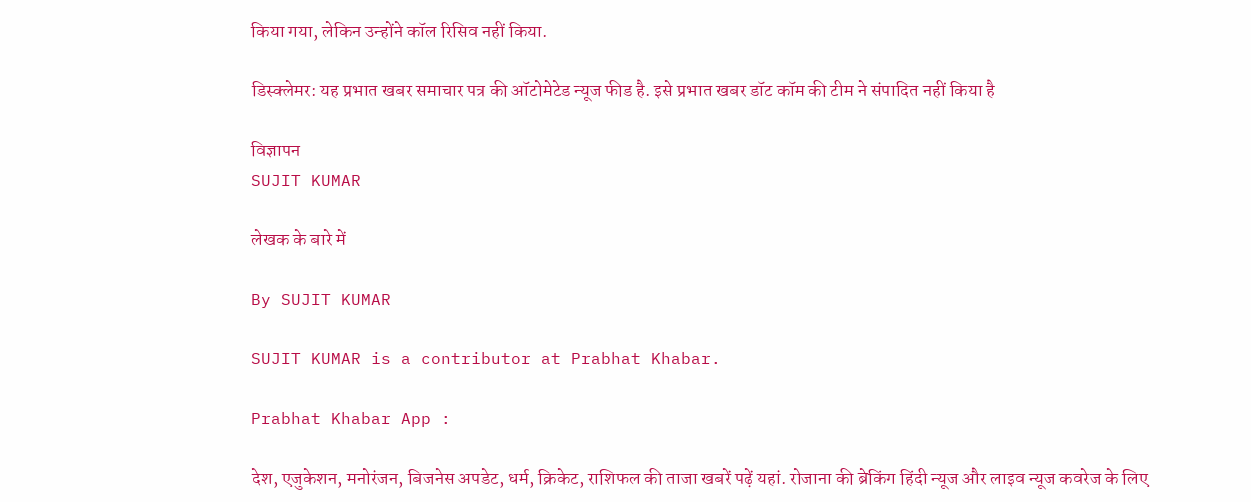किया गया, लेकिन उन्होंने कॉल रिसिव नहीं किया.

डिस्क्लेमर: यह प्रभात खबर समाचार पत्र की ऑटोमेटेड न्यूज फीड है. इसे प्रभात खबर डॉट कॉम की टीम ने संपादित नहीं किया है

विज्ञापन
SUJIT KUMAR

लेखक के बारे में

By SUJIT KUMAR

SUJIT KUMAR is a contributor at Prabhat Khabar.

Prabhat Khabar App :

देश, एजुकेशन, मनोरंजन, बिजनेस अपडेट, धर्म, क्रिकेट, राशिफल की ताजा खबरें पढ़ें यहां. रोजाना की ब्रेकिंग हिंदी न्यूज और लाइव न्यूज कवरेज के लिए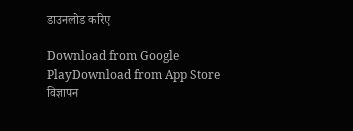डाउनलोड करिए

Download from Google PlayDownload from App Store
विज्ञापन